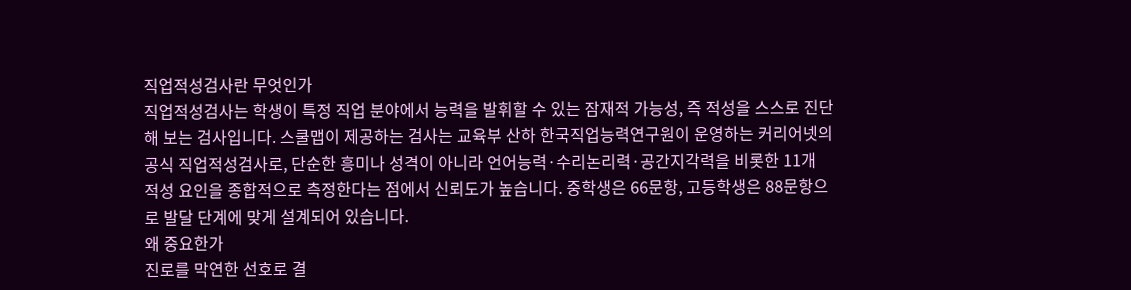직업적성검사란 무엇인가
직업적성검사는 학생이 특정 직업 분야에서 능력을 발휘할 수 있는 잠재적 가능성, 즉 적성을 스스로 진단해 보는 검사입니다. 스쿨맵이 제공하는 검사는 교육부 산하 한국직업능력연구원이 운영하는 커리어넷의 공식 직업적성검사로, 단순한 흥미나 성격이 아니라 언어능력·수리논리력·공간지각력을 비롯한 11개 적성 요인을 종합적으로 측정한다는 점에서 신뢰도가 높습니다. 중학생은 66문항, 고등학생은 88문항으로 발달 단계에 맞게 설계되어 있습니다.
왜 중요한가
진로를 막연한 선호로 결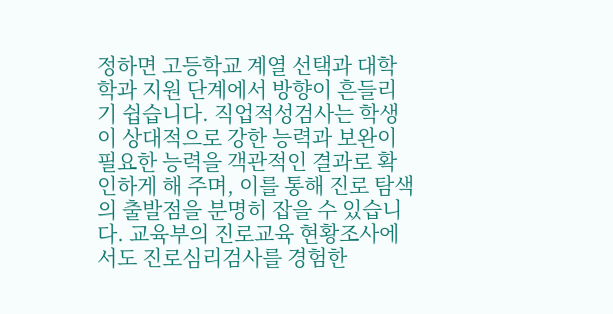정하면 고등학교 계열 선택과 대학 학과 지원 단계에서 방향이 흔들리기 쉽습니다. 직업적성검사는 학생이 상대적으로 강한 능력과 보완이 필요한 능력을 객관적인 결과로 확인하게 해 주며, 이를 통해 진로 탐색의 출발점을 분명히 잡을 수 있습니다. 교육부의 진로교육 현황조사에서도 진로심리검사를 경험한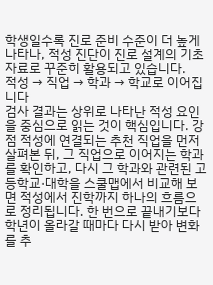학생일수록 진로 준비 수준이 더 높게 나타나, 적성 진단이 진로 설계의 기초 자료로 꾸준히 활용되고 있습니다.
적성 → 직업 → 학과 → 학교로 이어집니다
검사 결과는 상위로 나타난 적성 요인을 중심으로 읽는 것이 핵심입니다. 강점 적성에 연결되는 추천 직업을 먼저 살펴본 뒤, 그 직업으로 이어지는 학과를 확인하고, 다시 그 학과와 관련된 고등학교·대학을 스쿨맵에서 비교해 보면 적성에서 진학까지 하나의 흐름으로 정리됩니다. 한 번으로 끝내기보다 학년이 올라갈 때마다 다시 받아 변화를 추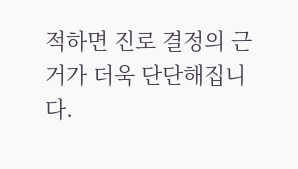적하면 진로 결정의 근거가 더욱 단단해집니다.